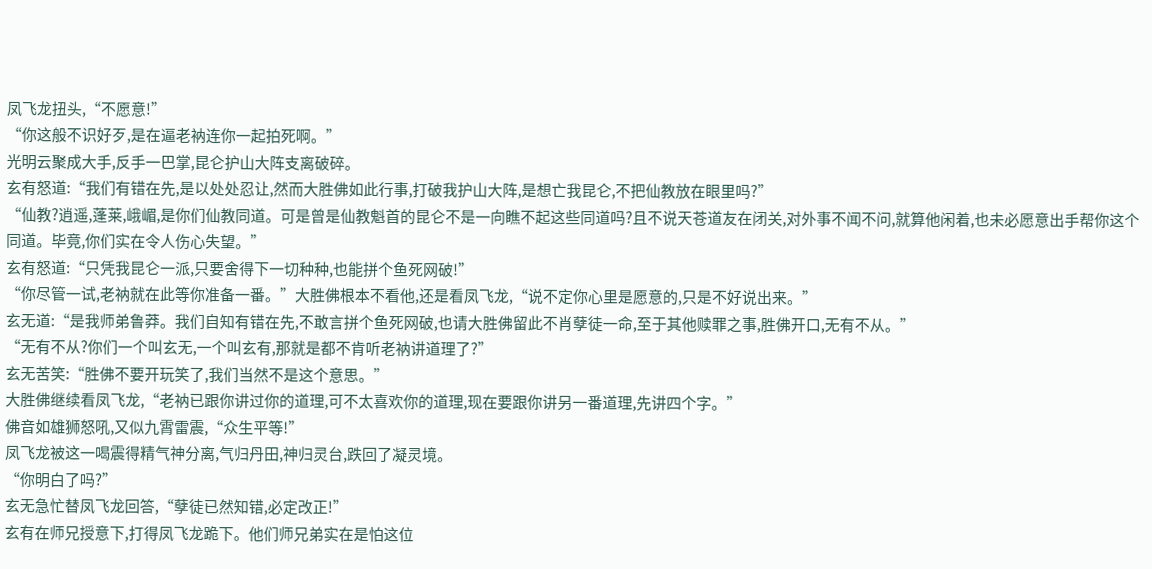凤飞龙扭头,“不愿意!”
“你这般不识好歹,是在逼老衲连你一起拍死啊。”
光明云聚成大手,反手一巴掌,昆仑护山大阵支离破碎。
玄有怒道:“我们有错在先,是以处处忍让,然而大胜佛如此行事,打破我护山大阵,是想亡我昆仑,不把仙教放在眼里吗?”
“仙教?逍遥,蓬莱,峨嵋,是你们仙教同道。可是曾是仙教魁首的昆仑不是一向瞧不起这些同道吗?且不说天苍道友在闭关,对外事不闻不问,就算他闲着,也未必愿意出手帮你这个同道。毕竟,你们实在令人伤心失望。”
玄有怒道:“只凭我昆仑一派,只要舍得下一切种种,也能拼个鱼死网破!”
“你尽管一试,老衲就在此等你准备一番。”大胜佛根本不看他,还是看凤飞龙,“说不定你心里是愿意的,只是不好说出来。”
玄无道:“是我师弟鲁莽。我们自知有错在先,不敢言拼个鱼死网破,也请大胜佛留此不肖孽徒一命,至于其他赎罪之事,胜佛开口,无有不从。”
“无有不从?你们一个叫玄无,一个叫玄有,那就是都不肯听老衲讲道理了?”
玄无苦笑:“胜佛不要开玩笑了,我们当然不是这个意思。”
大胜佛继续看凤飞龙,“老衲已跟你讲过你的道理,可不太喜欢你的道理,现在要跟你讲另一番道理,先讲四个字。”
佛音如雄狮怒吼,又似九霄雷震,“众生平等!”
凤飞龙被这一喝震得精气神分离,气归丹田,神归灵台,跌回了凝灵境。
“你明白了吗?”
玄无急忙替凤飞龙回答,“孽徒已然知错,必定改正!”
玄有在师兄授意下,打得凤飞龙跪下。他们师兄弟实在是怕这位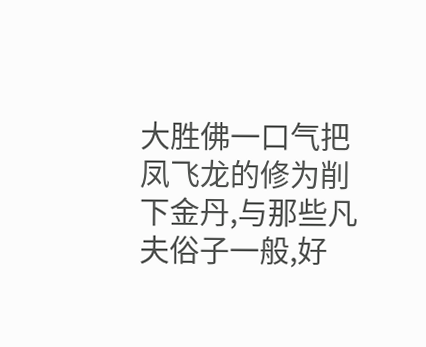大胜佛一口气把凤飞龙的修为削下金丹,与那些凡夫俗子一般,好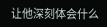让他深刻体会什么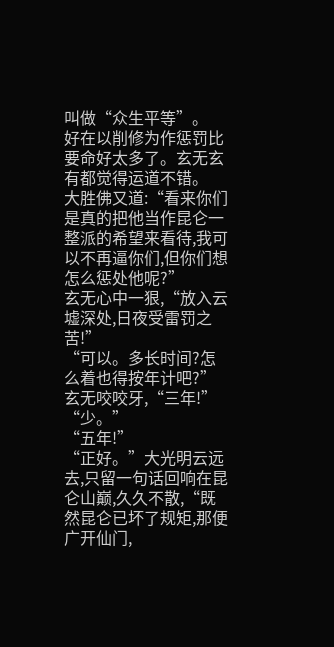叫做“众生平等”。
好在以削修为作惩罚比要命好太多了。玄无玄有都觉得运道不错。
大胜佛又道:“看来你们是真的把他当作昆仑一整派的希望来看待,我可以不再逼你们,但你们想怎么惩处他呢?”
玄无心中一狠,“放入云墟深处,日夜受雷罚之苦!”
“可以。多长时间?怎么着也得按年计吧?”
玄无咬咬牙,“三年!”
“少。”
“五年!”
“正好。”大光明云远去,只留一句话回响在昆仑山巅,久久不散,“既然昆仑已坏了规矩,那便广开仙门,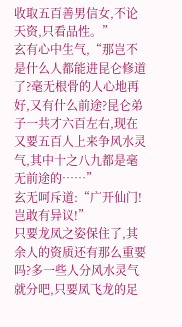收取五百善男信女,不论天资,只看品性。”
玄有心中生气,“那岂不是什么人都能进昆仑修道了?毫无根骨的人心地再好,又有什么前途?昆仑弟子一共才六百左右,现在又要五百人上来争风水灵气,其中十之八九都是毫无前途的……”
玄无呵斥道:“广开仙门!岂敢有异议!”
只要龙凤之姿保住了,其余人的资质还有那么重要吗?多一些人分风水灵气就分吧,只要凤飞龙的足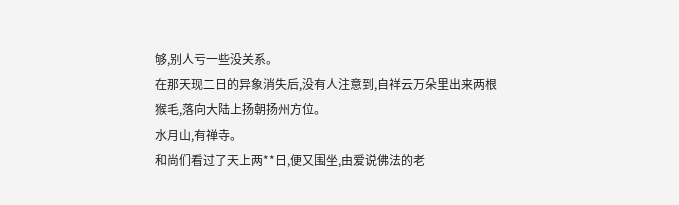够,别人亏一些没关系。
在那天现二日的异象消失后,没有人注意到,自祥云万朵里出来两根猴毛,落向大陆上扬朝扬州方位。
水月山,有禅寺。
和尚们看过了天上两**日,便又围坐,由爱说佛法的老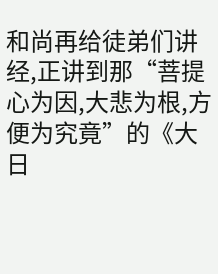和尚再给徒弟们讲经,正讲到那“菩提心为因,大悲为根,方便为究竟”的《大日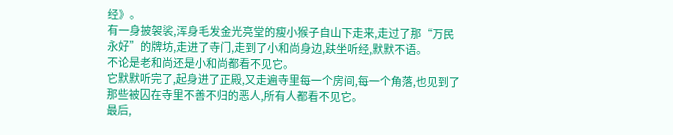经》。
有一身披袈裟,浑身毛发金光亮堂的瘦小猴子自山下走来,走过了那“万民永好”的牌坊,走进了寺门,走到了小和尚身边,趺坐听经,默默不语。
不论是老和尚还是小和尚都看不见它。
它默默听完了,起身进了正殿,又走遍寺里每一个房间,每一个角落,也见到了那些被囚在寺里不善不归的恶人,所有人都看不见它。
最后,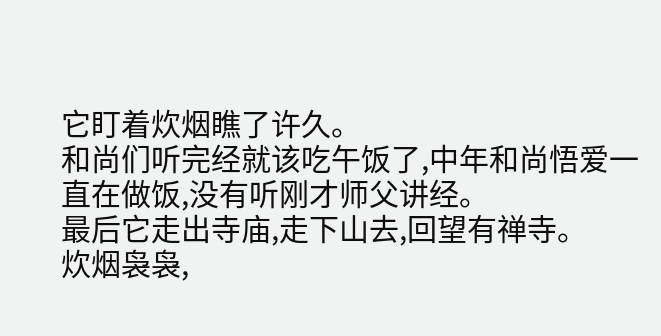它盯着炊烟瞧了许久。
和尚们听完经就该吃午饭了,中年和尚悟爱一直在做饭,没有听刚才师父讲经。
最后它走出寺庙,走下山去,回望有禅寺。
炊烟袅袅,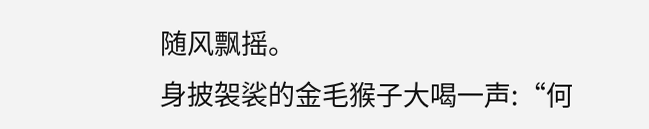随风飘摇。
身披袈裟的金毛猴子大喝一声:“何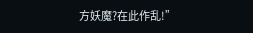方妖魔?在此作乱!”